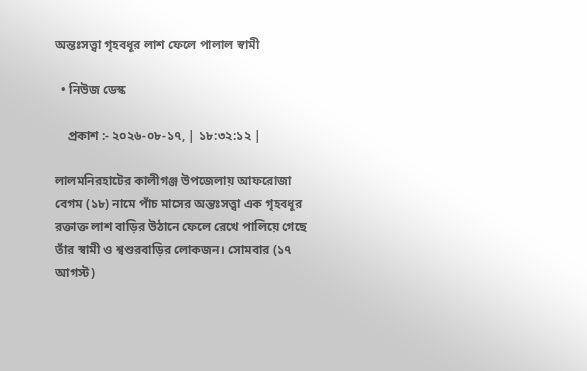অন্তঃসত্ত্বা গৃহবধূর লাশ ফেলে পালাল স্বামী

  • নিউজ ডেস্ক

    প্রকাশ :- ২০২৬-০৮-১৭, | ১৮:৩২:১২ |

লালমনিরহাটের কালীগঞ্জ উপজেলায় আফরোজা বেগম (১৮) নামে পাঁচ মাসের অন্তঃসত্ত্বা এক গৃহবধূর রক্তাক্ত লাশ বাড়ির উঠানে ফেলে রেখে পালিয়ে গেছে তাঁর স্বামী ও শ্বশুরবাড়ির লোকজন। সোমবার (১৭ আগস্ট)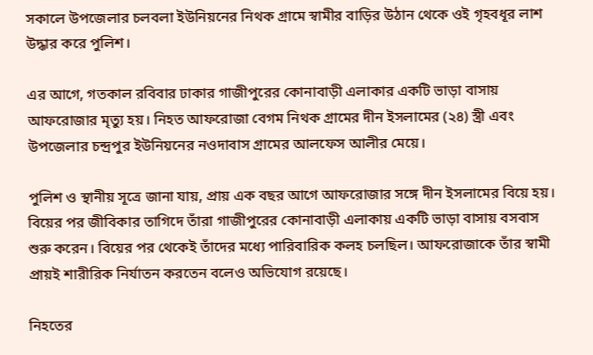সকালে উপজেলার চলবলা ইউনিয়নের নিথক গ্রামে স্বামীর বাড়ির উঠান থেকে ওই গৃহবধূর লাশ উদ্ধার করে পুলিশ।

এর আগে, গতকাল রবিবার ঢাকার গাজীপুরের কোনাবাড়ী এলাকার একটি ভাড়া বাসায় আফরোজার মৃত্যু হয়। নিহত আফরোজা বেগম নিথক গ্রামের দীন ইসলামের (২৪) স্ত্রী এবং উপজেলার চন্দ্রপুর ইউনিয়নের নওদাবাস গ্রামের আলফেস আলীর মেয়ে।

পুলিশ ও স্থানীয় সূত্রে জানা যায়, প্রায় এক বছর আগে আফরোজার সঙ্গে দীন ইসলামের বিয়ে হয়। বিয়ের পর জীবিকার তাগিদে তাঁরা গাজীপুরের কোনাবাড়ী এলাকায় একটি ভাড়া বাসায় বসবাস শুরু করেন। বিয়ের পর থেকেই তাঁদের মধ্যে পারিবারিক কলহ চলছিল। আফরোজাকে তাঁর স্বামী প্রায়ই শারীরিক নির্যাতন করতেন বলেও অভিযোগ রয়েছে।

নিহতের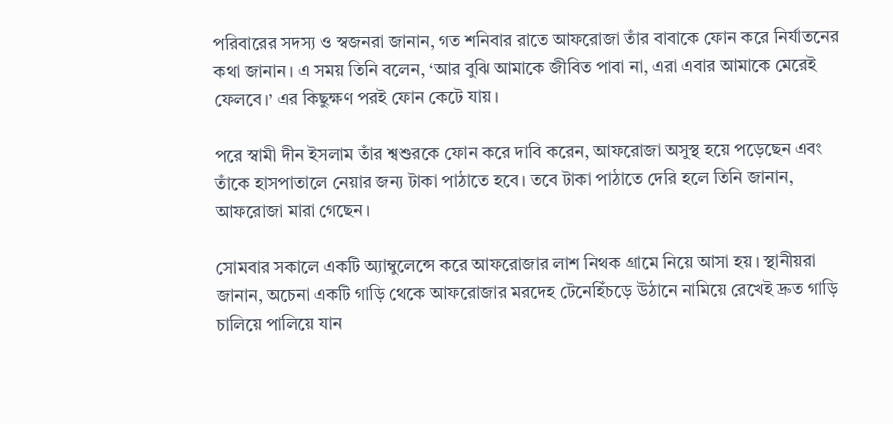পরিবারের সদস্য ও স্বজনরা জানান, গত শনিবার রাতে আফরোজা তাঁর বাবাকে ফোন করে নির্যাতনের কথা জানান। এ সময় তিনি বলেন, ‘আর বুঝি আমাকে জীবিত পাবা না, এরা এবার আমাকে মেরেই ফেলবে।’ এর কিছুক্ষণ পরই ফোন কেটে যায়।

পরে স্বামী দীন ইসলাম তাঁর শ্বশুরকে ফোন করে দাবি করেন, আফরোজা অসুস্থ হয়ে পড়েছেন এবং তাঁকে হাসপাতালে নেয়ার জন্য টাকা পাঠাতে হবে। তবে টাকা পাঠাতে দেরি হলে তিনি জানান, আফরোজা মারা গেছেন।

সোমবার সকালে একটি অ্যাম্বুলেন্সে করে আফরোজার লাশ নিথক গ্রামে নিয়ে আসা হয়। স্থানীয়রা জানান, অচেনা একটি গাড়ি থেকে আফরোজার মরদেহ টেনেহিঁচড়ে উঠানে নামিয়ে রেখেই দ্রুত গাড়ি চালিয়ে পালিয়ে যান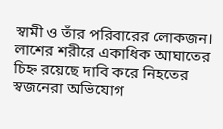স্বামী ও তাঁর পরিবারের লোকজন। লাশের শরীরে একাধিক আঘাতের চিহ্ন রয়েছে দাবি করে নিহতের স্বজনেরা অভিযোগ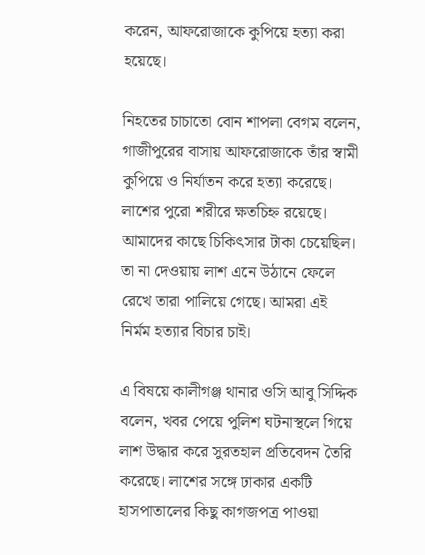করেন, আফরোজাকে কুপিয়ে হত্যা করা হয়েছে।

নিহতের চাচাতো বোন শাপলা বেগম বলেন, গাজীপুরের বাসায় আফরোজাকে তাঁর স্বামী কুপিয়ে ও নির্যাতন করে হত্যা করেছে। লাশের পুরো শরীরে ক্ষতচিহ্ন রয়েছে। আমাদের কাছে চিকিৎসার টাকা চেয়েছিল। তা না দেওয়ায় লাশ এনে উঠানে ফেলে রেখে তারা পালিয়ে গেছে। আমরা এই নির্মম হত্যার বিচার চাই।

এ বিষয়ে কালীগঞ্জ থানার ওসি আবু সিদ্দিক বলেন, খবর পেয়ে পুলিশ ঘটনাস্থলে গিয়ে লাশ উদ্ধার করে সুরতহাল প্রতিবেদন তৈরি করেছে। লাশের সঙ্গে ঢাকার একটি হাসপাতালের কিছু কাগজপত্র পাওয়া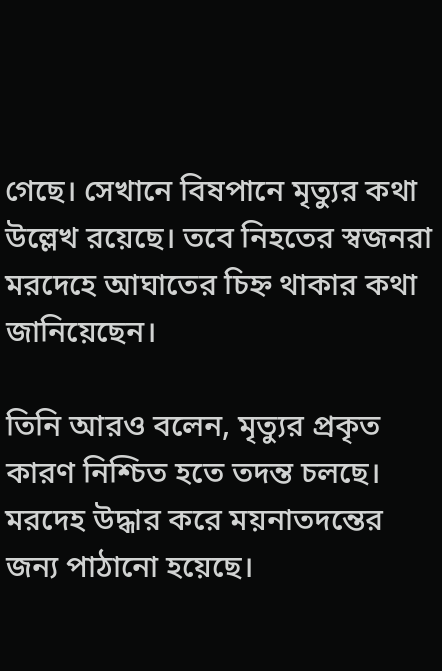গেছে। সেখানে বিষপানে মৃত্যুর কথা উল্লেখ রয়েছে। তবে নিহতের স্বজনরা মরদেহে আঘাতের চিহ্ন থাকার কথা জানিয়েছেন।

তিনি আরও বলেন, মৃত্যুর প্রকৃত কারণ নিশ্চিত হতে তদন্ত চলছে। মরদেহ উদ্ধার করে ময়নাতদন্তের জন্য পাঠানো হয়েছে।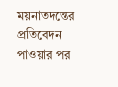ময়নাতদন্তের প্রতিবেদন পাওয়ার পর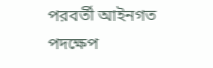পরবর্তী আইনগত পদক্ষেপ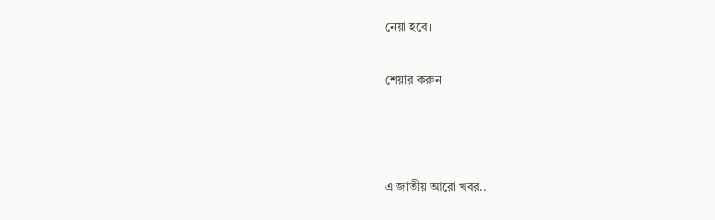নেয়া হবে।

শেয়ার করুন



এ জাতীয় আরো খবর..